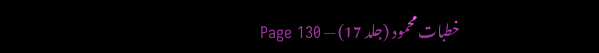خطبات محمود (جلد 17) — Page 130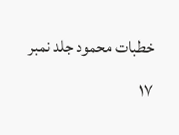خطبات محمود جلد نمبر ۱۷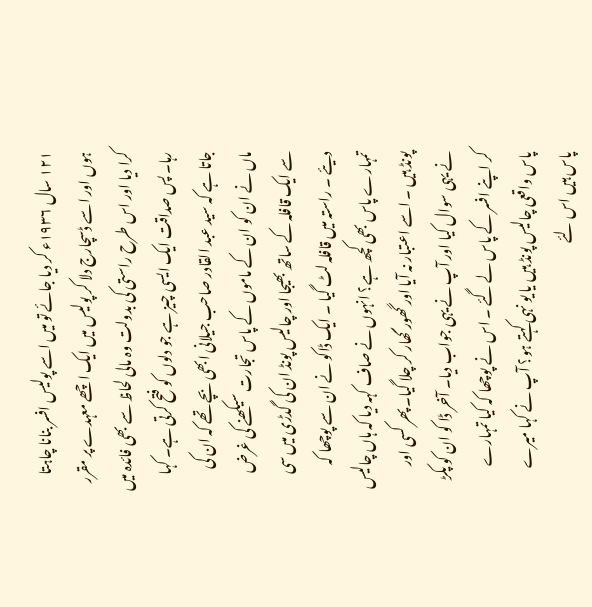۱۲۱ سال ۱۹۳۶ء کر دیا جائے تو میں اسے پولیس افسر بنانا چاہتا ہوں اور اسے ڈسچارج دلا کر پولیس میں ایک اچھے معہدے پر مقرر کرا دیا اور اس طرح راستی کی بدولت وہ مالی لحاظ سے بھی فائدہ میں رہا۔ پس صداقت ایک ایسی چیز ہے جو دلوں کو فتح کرتی ہے۔ کہا جاتا ہے کہ سید عبد القادر صاحب جیلانی ابھی بچے تھے کہ ان کی ماں نے ان کو ان کے ماموں کے پاس تجارت سیکھنے کی غرض سے ایک قافلہ کے ساتھ بھیجا اور چالیس پونڈ ان کی گدڑی میں سی دیئے ۔ راستہ میں قافلہ لٹ گیا ۔ ایک ڈاکو نے ان سے پوچھا کہ تمہارے پاس بھی کچھ ہے؟ انہوں نے صاف کہہ دیا کہ ہاں چالیس پونڈ ہیں ۔ اسے اعتبار نہ آیا اور گھور گھار کر چلا گیا۔ پھر کسی اور نے یہی سوال کیا اور آپ نے یہی جواب دیا۔ آخر ڈا کو ان کو پکڑ کر اپنے افسر کے پاس لے گئے ۔ اس نے پوچھا کہ کیا تمہارے پاس واقعی چالیس پونڈ ہیں یا یو نہی کہتے ہو؟ آپ نے کہا میرے پاس ہیں اس لئے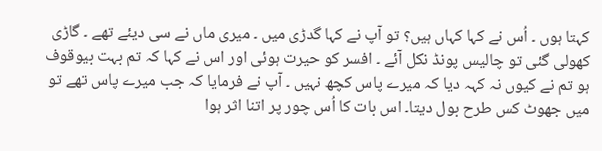کہتا ہوں ۔ اُس نے کہا کہاں ہیں؟ تو آپ نے کہا گدڑی میں ۔ میری ماں نے سی دیئے تھے ۔ گاڑی کھولی گئی تو چالیس پونڈ نکل آئے ۔ افسر کو حیرت ہوئی اور اس نے کہا کہ تم بہت بیوقوف ہو تم نے کیوں نہ کہہ دیا کہ میرے پاس کچھ نہیں ۔ آپ نے فرمایا کہ جب میرے پاس تھے تو میں جھوٹ کس طرح بول دیتا۔ اس بات کا اُس چور پر اتنا اثر ہوا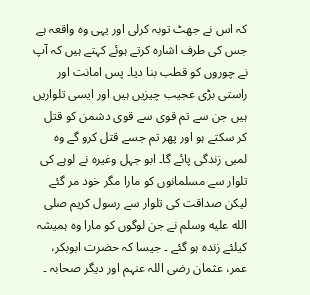کہ اس نے جھٹ توبہ کرلی اور یہی وہ واقعہ ہے جس کی طرف اشارہ کرتے ہوئے کہتے ہیں کہ آپ نے چوروں کو قطب بنا دیا۔ پس امانت اور راستی بڑی عجیب چیزیں ہیں اور ایسی تلواریں ہیں جن سے تم قوی سے قوی دشمن کو قتل کر سکتے ہو اور پھر تم جسے قتل کرو گے وہ لمبی زندگی پائے گا۔ ابو جہل وغیرہ نے لوہے کی تلوار سے مسلمانوں کو مارا مگر خود مر گئے لیکن صداقت کی تلوار سے رسول کریم صلى الله عليه وسلم نے جن لوگوں کو مارا وہ ہمیشہ کیلئے زندہ ہو گئے ۔ جیسا کہ حضرت ابوبکر، عمر، عثمان رضی اللہ عنہم اور دیگر صحابہ ۔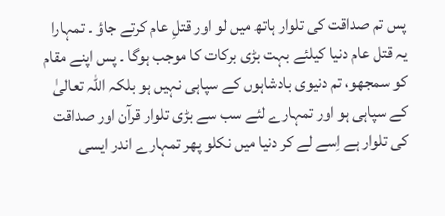پس تم صداقت کی تلوار ہاتھ میں لو اور قتلِ عام کرتے جاؤ ۔ تمہارا یہ قتل عام دنیا کیلئے بہت بڑی برکات کا موجب ہوگا ۔ پس اپنے مقام کو سمجھو، تم دنیوی بادشاہوں کے سپاہی نہیں ہو بلکہ اللہ تعالیٰ کے سپاہی ہو اور تمہارے لئے سب سے بڑی تلوار قرآن اور صداقت کی تلوار ہے اِسے لے کر دنیا میں نکلو پھر تمہارے اندر ایسی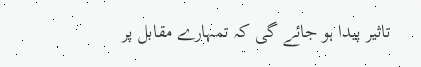تاثیر پیدا ہو جائے گی کہ تمہارے مقابل پر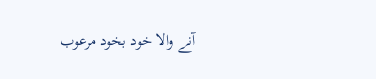آنے والا خود بخود مرعوب